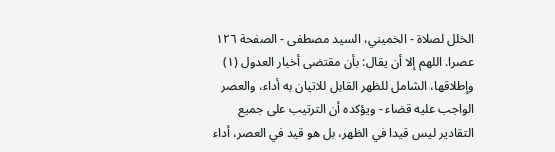الخلل لصلاة - الخميني، السيد مصطفى - الصفحة ١٢٦
عصرا. اللهم إلا أن يقال: بأن مقتضى أخبار العدول (١) وإطلاقها، الشامل للظهر القابل للاتيان به أداء، والعصر الواجب عليه قضاء - ويؤكده أن الترتيب على جميع التقادير ليس قيدا في الظهر، بل هو قيد في العصر، أداء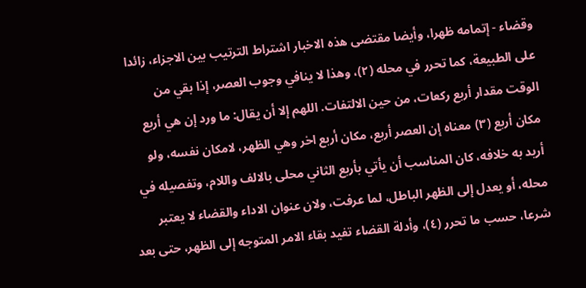وقضاء - إتمامه ظهرا، وأيضا مقتضى هذه الاخبار اشتراط الترتيب بين الاجزاء، زائدا على الطبيعة، كما تحرر في محله (٢)، وهذا لا ينافي وجوب العصر، إذا بقي من الوقت مقدار أربع ركعات، من حين الالتفات. اللهم إلا أن يقال: ما ورد إن هي أربع مكان أربع (٣) معناه إن العصر أربع، مكان أربع اخر وهي الظهر، لامكان نفسه، ولو أريد به خلافه، كان المناسب أن يأتي بأربع الثاني محلى بالالف واللام، وتفصيله في محله، أو يعدل إلى الظهر الباطل، لما عرفت، ولان عنوان الاداء والقضاء لا يعتبر شرعا، حسب ما تحرر (٤)، وأدلة القضاء تفيد بقاء الامر المتوجه إلى الظهر، حتى بعد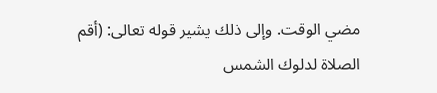مضي الوقت. وإلى ذلك يشير قوله تعالى: (أقم الصلاة لدلوك الشمس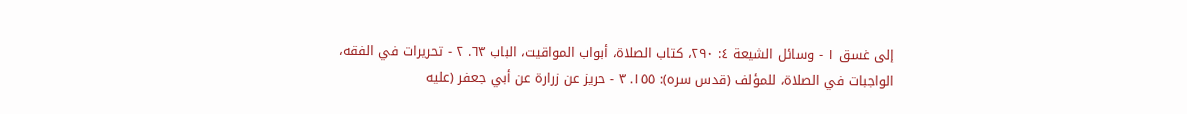إلى غسق ١ - وسائل الشيعة ٤: ٢٩٠، كتاب الصلاة، أبواب المواقيت، الباب ٦٣. ٢ - تحريرات في الفقه، الواجبات في الصلاة، للمؤلف (قدس سره): ١٥٥. ٣ - حريز عن زرارة عن أبي جعفر (عليه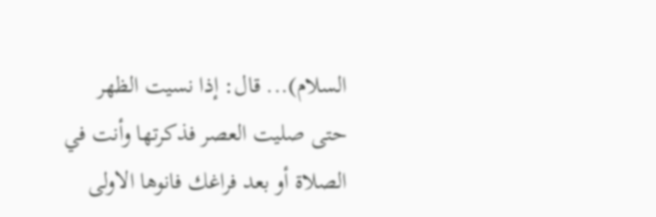السلام)... قال: إذا نسيت الظهر حتى صليت العصر فذكرتها وأنت في الصلاة أو بعد فراغك فانوها الاولى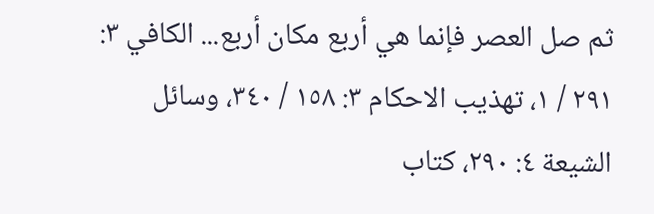ثم صل العصر فإنما هي أربع مكان أربع... الكافي ٣: ٢٩١ / ١، تهذيب الاحكام ٣: ١٥٨ / ٣٤٠، وسائل الشيعة ٤: ٢٩٠، كتاب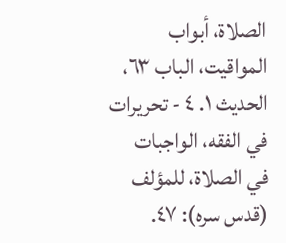الصلاة، أبواب المواقيت، الباب ٦٣، الحديث ١. ٤ - تحريرات في الفقه، الواجبات في الصلاة، للمؤلف (قدس سره): ٤٧.